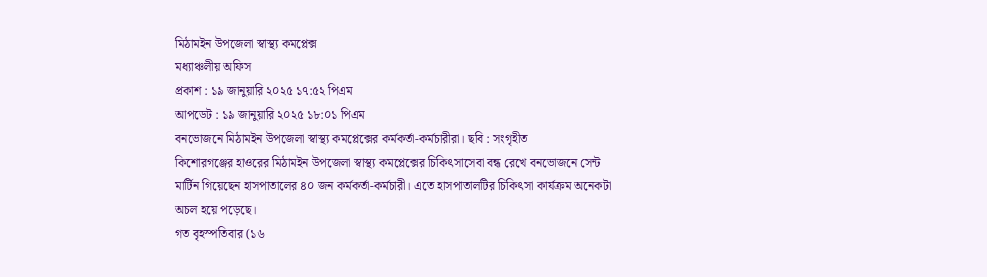মিঠামইন উপজেলা স্বাস্থ্য কমপ্লেক্স
মধ্যাঞ্চলীয় অফিস
প্রকাশ : ১৯ জানুয়ারি ২০২৫ ১৭:৫২ পিএম
আপডেট : ১৯ জানুয়ারি ২০২৫ ১৮:০১ পিএম
বনভোজনে মিঠামইন উপজেলা স্বাস্থ্য কমপ্লেক্সের কর্মকর্তা-কর্মচারীরা। ছবি : সংগৃহীত
কিশোরগঞ্জের হাওরের মিঠামইন উপজেলা স্বাস্থ্য কমপ্লেক্সের চিকিৎসাসেবা বন্ধ রেখে বনভোজনে সেন্ট মার্টিন গিয়েছেন হাসপাতালের ৪০ জন কর্মকর্তা-কর্মচারী। এতে হাসপাতালটির চিকিৎসা কার্যক্রম অনেকটা অচল হয়ে পড়েছে।
গত বৃহস্পতিবার (১৬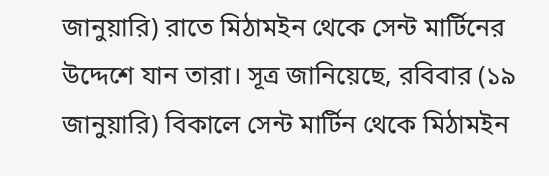জানুয়ারি) রাতে মিঠামইন থেকে সেন্ট মার্টিনের উদ্দেশে যান তারা। সূত্র জানিয়েছে, রবিবার (১৯ জানুয়ারি) বিকালে সেন্ট মার্টিন থেকে মিঠামইন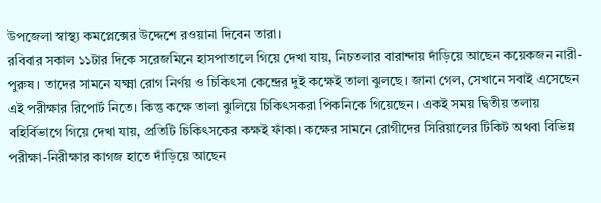উপজেলা স্বাস্থ্য কমপ্লেক্সের উদ্দেশে রওয়ানা দিবেন তারা।
রবিবার সকাল ১১টার দিকে সরেজমিনে হাসপাতালে গিয়ে দেখা যায়, নিচতলার বারান্দায় দাঁড়িয়ে আছেন কয়েকজন নারী-পুরুষ। তাদের সামনে যক্ষ্মা রোগ নির্ণয় ও চিকিৎসা কেন্দ্রের দুই কক্ষেই তালা ঝুলছে। জানা গেল, সেখানে সবাই এসেছেন এই পরীক্ষার রিপোর্ট নিতে। কিন্তু কক্ষে তালা ঝুলিয়ে চিকিৎসকরা পিকনিকে গিয়েছেন। একই সময় দ্বিতীয় তলায় বহির্বিভাগে গিয়ে দেখা যায়, প্রতিটি চিকিৎসকের কক্ষই ফাঁকা। কক্ষের সামনে রোগীদের সিরিয়ালের টিকিট অথবা বিভিন্ন পরীক্ষা-নিরীক্ষার কাগজ হাতে দাঁড়িয়ে আছেন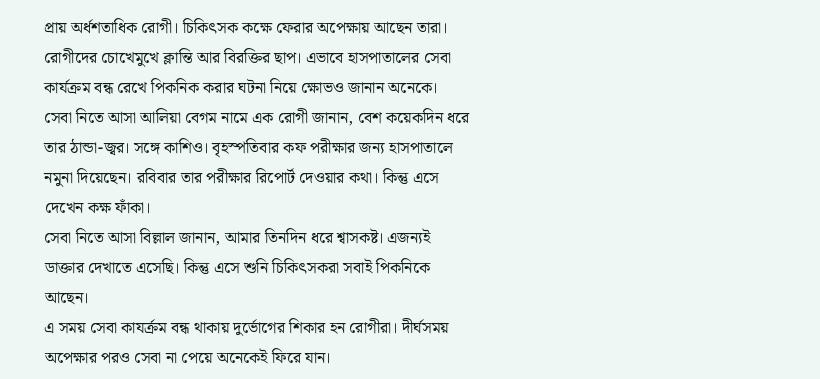প্রায় অর্ধশতাধিক রোগী। চিকিৎসক কক্ষে ফেরার অপেক্ষায় আছেন তারা। রোগীদের চোখেমুখে ক্লান্তি আর বিরক্তির ছাপ। এভাবে হাসপাতালের সেবা কার্যক্রম বন্ধ রেখে পিকনিক করার ঘটনা নিয়ে ক্ষোভও জানান অনেকে।
সেবা নিতে আসা আলিয়া বেগম নামে এক রোগী জানান, বেশ কয়েকদিন ধরে তার ঠান্ডা-জ্বর। সঙ্গে কাশিও। বৃহস্পতিবার কফ পরীক্ষার জন্য হাসপাতালে নমুনা দিয়েছেন। রবিবার তার পরীক্ষার রিপোর্ট দেওয়ার কথা। কিন্তু এসে দেখেন কক্ষ ফাঁকা।
সেবা নিতে আসা বিল্লাল জানান, আমার তিনদিন ধরে শ্বাসকষ্ট। এজন্যই ডাক্তার দেখাতে এসেছি। কিন্তু এসে শুনি চিকিৎসকরা সবাই পিকনিকে আছেন।
এ সময় সেবা কাযর্ক্রম বন্ধ থাকায় দুর্ভোগের শিকার হন রোগীরা। দীর্ঘসময় অপেক্ষার পরও সেবা না পেয়ে অনেকেই ফিরে যান।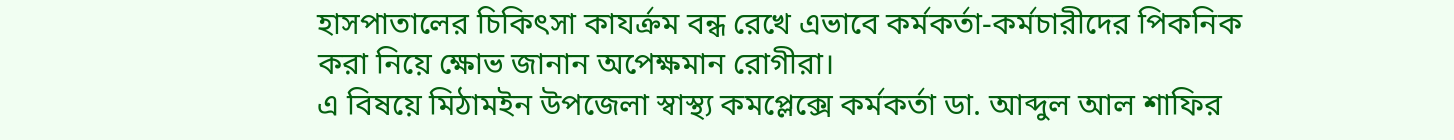হাসপাতালের চিকিৎসা কাযর্ক্রম বন্ধ রেখে এভাবে কর্মকর্তা-কর্মচারীদের পিকনিক করা নিয়ে ক্ষোভ জানান অপেক্ষমান রোগীরা।
এ বিষয়ে মিঠামইন উপজেলা স্বাস্থ্য কমপ্লেক্সে কর্মকর্তা ডা. আব্দুল আল শাফির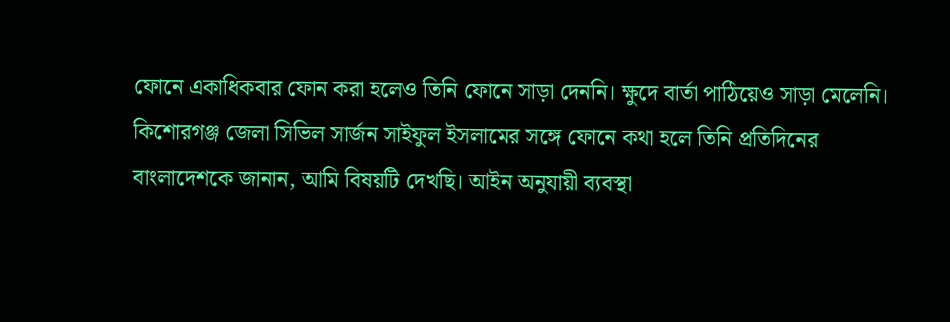ফোনে একাধিকবার ফোন করা হলেও তিনি ফোনে সাড়া দেননি। ক্ষুদে বার্তা পাঠিয়েও সাড়া মেলেনি।
কিশোরগঞ্জ জেলা সিভিল সার্জন সাইফুল ইসলামের সঙ্গে ফোনে কথা হলে তিনি প্রতিদিনের বাংলাদেশকে জানান, আমি বিষয়টি দেখছি। আইন অনুযায়ী ব্যবস্থা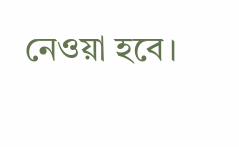নেওয়া হবে।